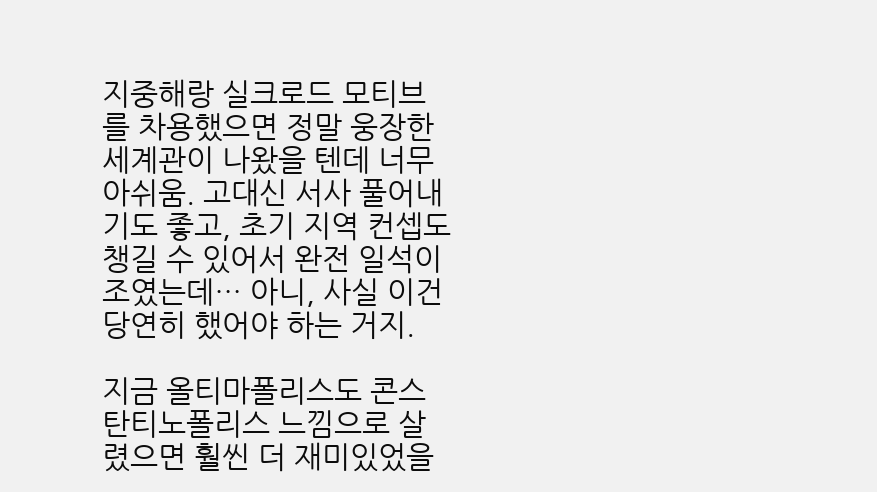지중해랑 실크로드 모티브를 차용했으면 정말 웅장한 세계관이 나왔을 텐데 너무 아쉬움. 고대신 서사 풀어내기도 좋고, 초기 지역 컨셉도 챙길 수 있어서 완전 일석이조였는데… 아니, 사실 이건 당연히 했어야 하는 거지.

지금 올티마폴리스도 콘스탄티노폴리스 느낌으로 살렸으면 훨씬 더 재미있었을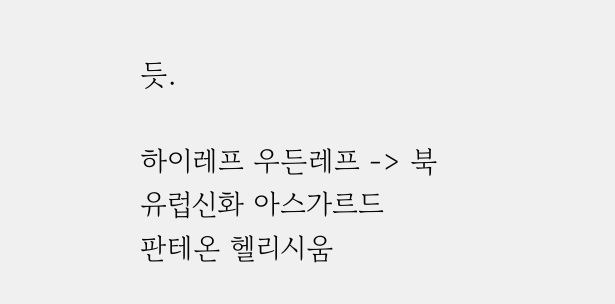듯.

하이레프 우든레프 -> 북유럽신화 아스가르드
판테온 헬리시움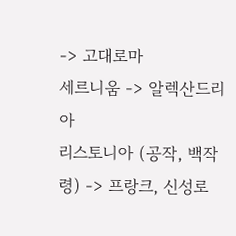-> 고대로마
세르니움 -> 알렉산드리아
리스토니아 (공작, 백작령) -> 프랑크, 신성로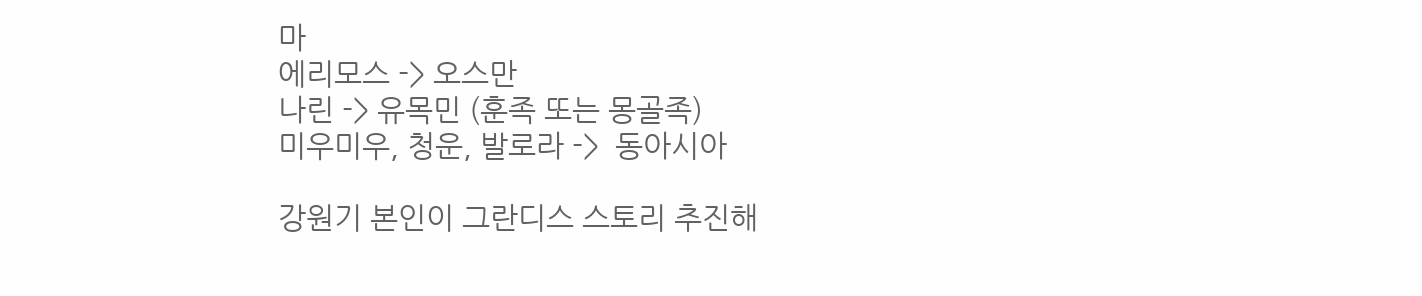마
에리모스 -> 오스만
나린 -> 유목민 (훈족 또는 몽골족)
미우미우, 청운, 발로라 ->  동아시아

강원기 본인이 그란디스 스토리 추진해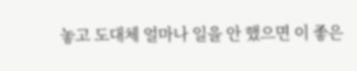놓고 도대체 얼마나 일을 안 했으면 이 좋은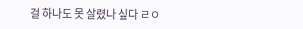걸 하나도 못 살렸나 싶다 ㄹㅇ